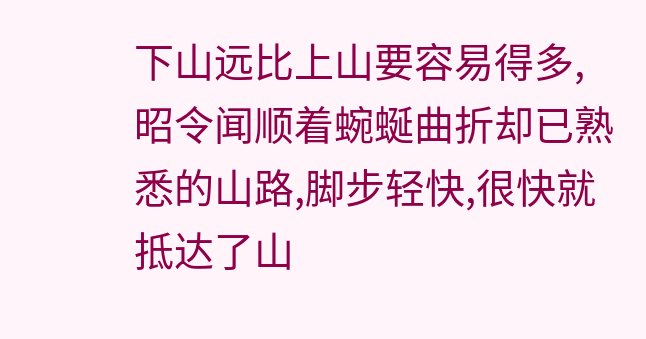下山远比上山要容易得多,昭令闻顺着蜿蜒曲折却已熟悉的山路,脚步轻快,很快就抵达了山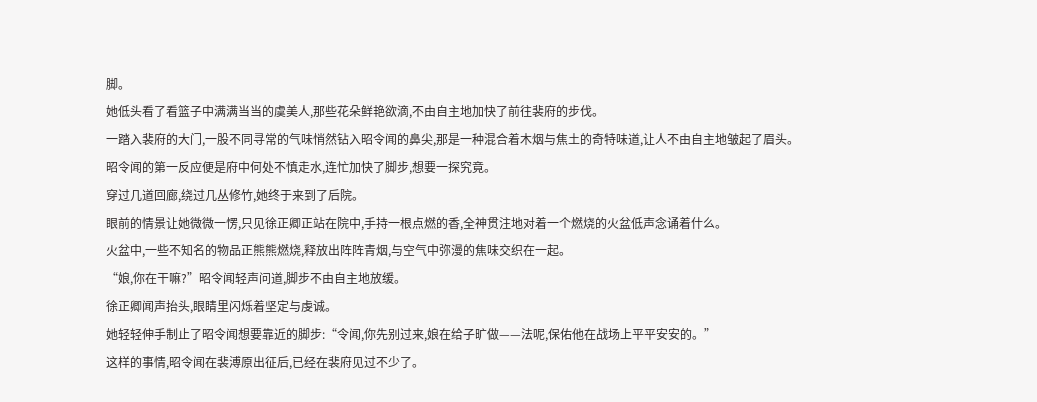脚。
她低头看了看篮子中满满当当的虞美人,那些花朵鲜艳欲滴,不由自主地加快了前往裴府的步伐。
一踏入裴府的大门,一股不同寻常的气味悄然钻入昭令闻的鼻尖,那是一种混合着木烟与焦土的奇特味道,让人不由自主地皱起了眉头。
昭令闻的第一反应便是府中何处不慎走水,连忙加快了脚步,想要一探究竟。
穿过几道回廊,绕过几丛修竹,她终于来到了后院。
眼前的情景让她微微一愣,只见徐正卿正站在院中,手持一根点燃的香,全神贯注地对着一个燃烧的火盆低声念诵着什么。
火盆中,一些不知名的物品正熊熊燃烧,释放出阵阵青烟,与空气中弥漫的焦味交织在一起。
“娘,你在干嘛?”昭令闻轻声问道,脚步不由自主地放缓。
徐正卿闻声抬头,眼睛里闪烁着坚定与虔诚。
她轻轻伸手制止了昭令闻想要靠近的脚步:“令闻,你先别过来,娘在给子旷做——法呢,保佑他在战场上平平安安的。”
这样的事情,昭令闻在裴溥原出征后,已经在裴府见过不少了。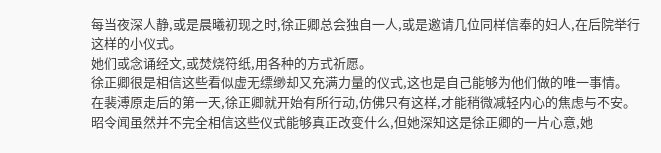每当夜深人静,或是晨曦初现之时,徐正卿总会独自一人,或是邀请几位同样信奉的妇人,在后院举行这样的小仪式。
她们或念诵经文,或焚烧符纸,用各种的方式祈愿。
徐正卿很是相信这些看似虚无缥缈却又充满力量的仪式,这也是自己能够为他们做的唯一事情。
在裴溥原走后的第一天,徐正卿就开始有所行动,仿佛只有这样,才能稍微减轻内心的焦虑与不安。
昭令闻虽然并不完全相信这些仪式能够真正改变什么,但她深知这是徐正卿的一片心意,她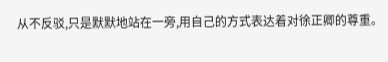从不反驳,只是默默地站在一旁,用自己的方式表达着对徐正卿的尊重。